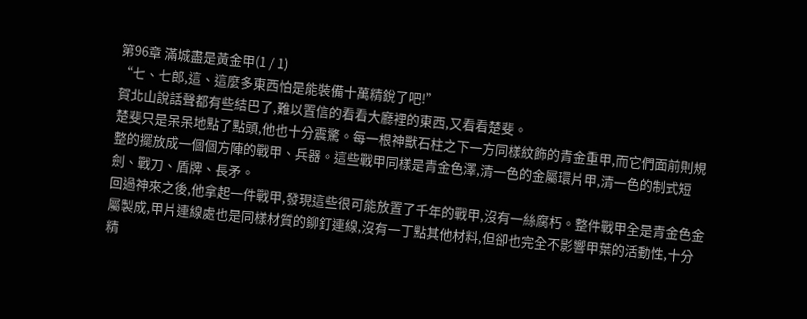第96章 滿城盡是黃金甲(1 / 1)
“七、七郎,這、這麼多東西怕是能裝備十萬精銳了吧!”
賀北山說話聲都有些結巴了,難以置信的看看大廳裡的東西,又看看楚斐。
楚斐只是呆呆地點了點頭,他也十分震驚。每一根神獸石柱之下一方同樣紋飾的青金重甲,而它們面前則規整的擺放成一個個方陣的戰甲、兵器。這些戰甲同樣是青金色澤,清一色的金屬環片甲,清一色的制式短劍、戰刀、盾牌、長矛。
回過神來之後,他拿起一件戰甲,發現這些很可能放置了千年的戰甲,沒有一絲腐朽。整件戰甲全是青金色金屬製成,甲片連線處也是同樣材質的鉚釘連線,沒有一丁點其他材料,但卻也完全不影響甲葉的活動性,十分精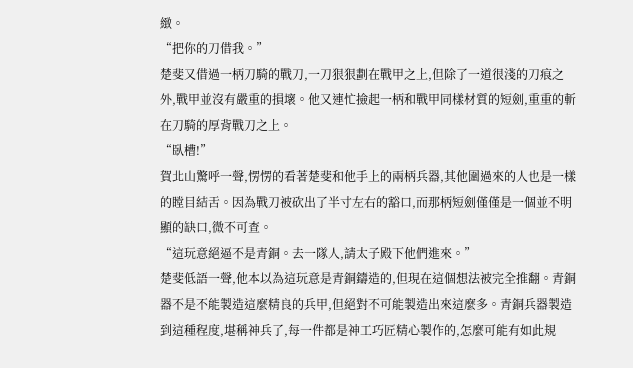緻。
“把你的刀借我。”
楚斐又借過一柄刀騎的戰刀,一刀狠狠劃在戰甲之上,但除了一道很淺的刀痕之外,戰甲並沒有嚴重的損壞。他又連忙撿起一柄和戰甲同樣材質的短劍,重重的斬在刀騎的厚背戰刀之上。
“臥槽!”
賀北山驚呼一聲,愣愣的看著楚斐和他手上的兩柄兵器,其他圍過來的人也是一樣的瞠目結舌。因為戰刀被砍出了半寸左右的豁口,而那柄短劍僅僅是一個並不明顯的缺口,微不可查。
“這玩意絕逼不是青銅。去一隊人,請太子殿下他們進來。”
楚斐低語一聲,他本以為這玩意是青銅鑄造的,但現在這個想法被完全推翻。青銅器不是不能製造這麼精良的兵甲,但絕對不可能製造出來這麼多。青銅兵器製造到這種程度,堪稱神兵了,每一件都是神工巧匠精心製作的,怎麼可能有如此規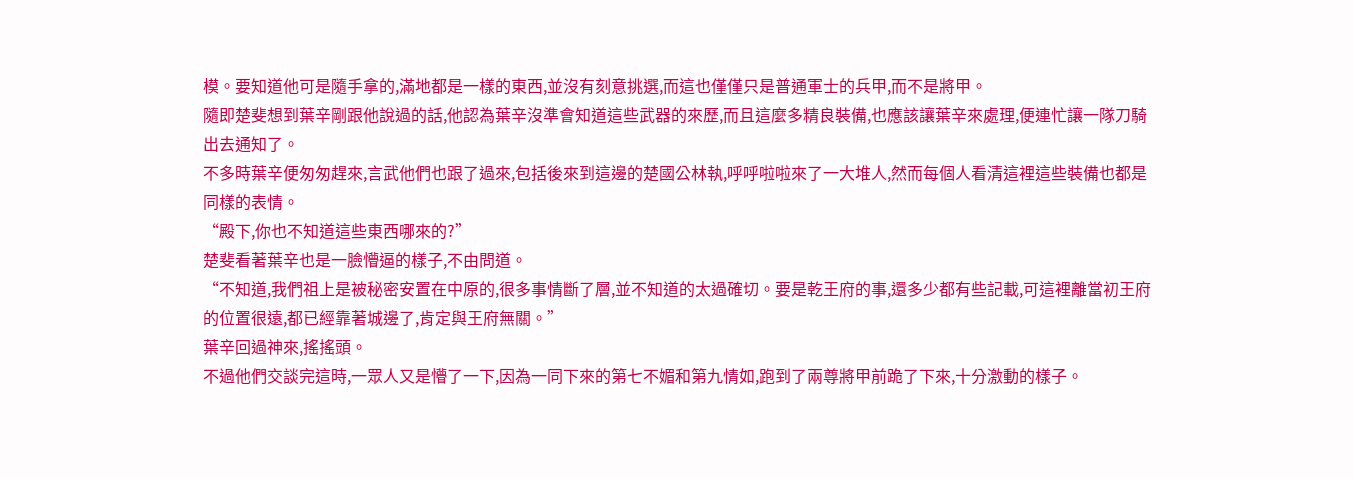模。要知道他可是隨手拿的,滿地都是一樣的東西,並沒有刻意挑選,而這也僅僅只是普通軍士的兵甲,而不是將甲。
隨即楚斐想到葉辛剛跟他說過的話,他認為葉辛沒準會知道這些武器的來歷,而且這麼多精良裝備,也應該讓葉辛來處理,便連忙讓一隊刀騎出去通知了。
不多時葉辛便匆匆趕來,言武他們也跟了過來,包括後來到這邊的楚國公林執,呼呼啦啦來了一大堆人,然而每個人看清這裡這些裝備也都是同樣的表情。
“殿下,你也不知道這些東西哪來的?”
楚斐看著葉辛也是一臉懵逼的樣子,不由問道。
“不知道,我們祖上是被秘密安置在中原的,很多事情斷了層,並不知道的太過確切。要是乾王府的事,還多少都有些記載,可這裡離當初王府的位置很遠,都已經靠著城邊了,肯定與王府無關。”
葉辛回過神來,搖搖頭。
不過他們交談完這時,一眾人又是懵了一下,因為一同下來的第七不媚和第九情如,跑到了兩尊將甲前跪了下來,十分激動的樣子。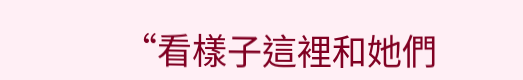“看樣子這裡和她們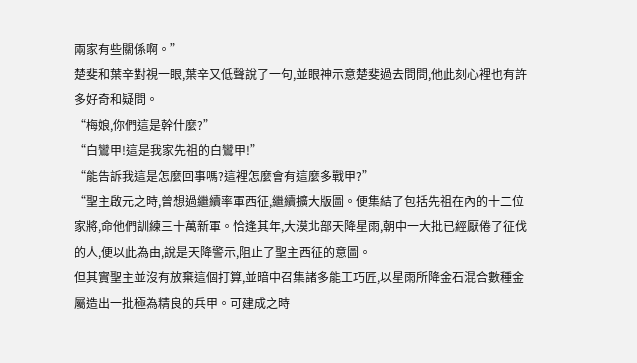兩家有些關係啊。”
楚斐和葉辛對視一眼,葉辛又低聲說了一句,並眼神示意楚斐過去問問,他此刻心裡也有許多好奇和疑問。
“梅娘,你們這是幹什麼?”
“白鸞甲!這是我家先祖的白鸞甲!”
“能告訴我這是怎麼回事嗎?這裡怎麼會有這麼多戰甲?”
“聖主啟元之時,曾想過繼續率軍西征,繼續擴大版圖。便集結了包括先祖在內的十二位家將,命他們訓練三十萬新軍。恰逢其年,大漠北部天降星雨,朝中一大批已經厭倦了征伐的人,便以此為由,說是天降警示,阻止了聖主西征的意圖。
但其實聖主並沒有放棄這個打算,並暗中召集諸多能工巧匠,以星雨所降金石混合數種金屬造出一批極為精良的兵甲。可建成之時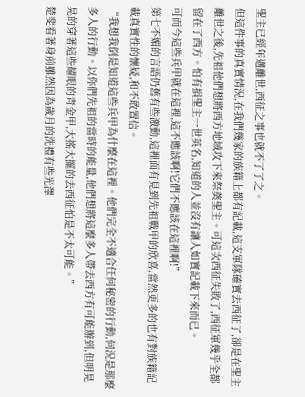聖主已經年邁離世,西征之事也就不了了之。
但這件事的真實情況,在我們幾家的族籍上都有記載,這支軍隊確實去西征了,卻是在聖主離世之後,先祖他們想將西方地域攻下來祭奠聖主。可這次西征失敗了,西征軍幾乎全都留在了西方。怕有損聖主一世英名,知道的人並沒有讓人如實記載下來而已。
可而今這些兵甲就在這裡,這不應該啊!它們不應該在這裡啊!”
第七不媚的言語仍舊有些激動,這裡面有見到先祖戰甲的欣喜,當然更多的也有對族籍記載真實性的懷疑,和不敢置信。
“我想我倒是知道這些兵甲為什麼在這裡。他們完全不適合任何秘密的行動,何況是那麼多人的行動。以你們先祖的當時的能量,他們想將這麼多人帶去西方有可能辦到,但明晃晃的穿著這些耀眼的青金甲,大搖大擺的去西征怕是不太可能。”
楚斐看著身前雖然因為歲月的洗禮有些光澤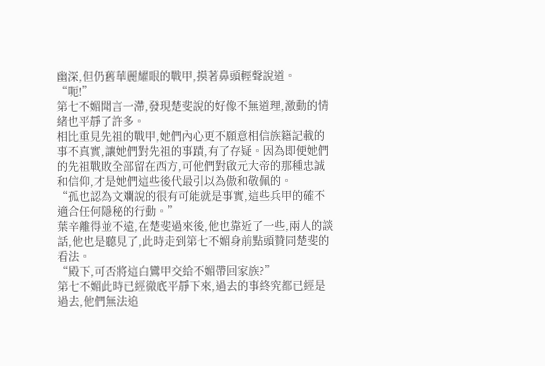幽深,但仍舊華麗耀眼的戰甲,摸著鼻頭輕聲說道。
“呃!”
第七不媚聞言一滯,發現楚斐說的好像不無道理,激動的情緒也平靜了許多。
相比重見先祖的戰甲,她們內心更不願意相信族籍記載的事不真實,讓她們對先祖的事蹟,有了存疑。因為即便她們的先祖戰敗全部留在西方,可他們對啟元大帝的那種忠誠和信仰,才是她們這些後代最引以為傲和敬佩的。
“孤也認為文斕說的很有可能就是事實,這些兵甲的確不適合任何隱秘的行動。”
葉辛離得並不遠,在楚斐過來後,他也靠近了一些,兩人的談話,他也是聽見了,此時走到第七不媚身前點頭贊同楚斐的看法。
“殿下,可否將這白鸞甲交給不媚帶回家族?”
第七不媚此時已經徹底平靜下來,過去的事終究都已經是過去,他們無法追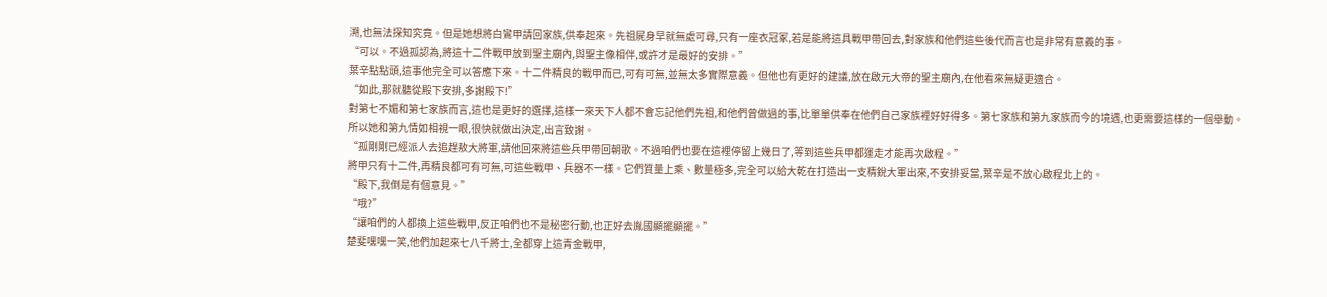溯,也無法探知究竟。但是她想將白鸞甲請回家族,供奉起來。先祖屍身早就無處可尋,只有一座衣冠冢,若是能將這具戰甲帶回去,對家族和他們這些後代而言也是非常有意義的事。
“可以。不過孤認為,將這十二件戰甲放到聖主廟內,與聖主像相伴,或許才是最好的安排。”
葉辛點點頭,這事他完全可以答應下來。十二件精良的戰甲而已,可有可無,並無太多實際意義。但他也有更好的建議,放在啟元大帝的聖主廟內,在他看來無疑更適合。
“如此,那就聽從殿下安排,多謝殿下!”
對第七不媚和第七家族而言,這也是更好的選擇,這樣一來天下人都不會忘記他們先祖,和他們曾做過的事,比單單供奉在他們自己家族裡好好得多。第七家族和第九家族而今的境遇,也更需要這樣的一個舉動。
所以她和第九情如相視一眼,很快就做出決定,出言致謝。
“孤剛剛已經派人去追趕敖大將軍,請他回來將這些兵甲帶回朝歌。不過咱們也要在這裡停留上幾日了,等到這些兵甲都運走才能再次啟程。”
將甲只有十二件,再精良都可有可無,可這些戰甲、兵器不一樣。它們質量上乘、數量極多,完全可以給大乾在打造出一支精銳大軍出來,不安排妥當,葉辛是不放心啟程北上的。
“殿下,我倒是有個意見。”
“哦?”
“讓咱們的人都換上這些戰甲,反正咱們也不是秘密行動,也正好去胤國顯擺顯擺。”
楚斐嘿嘿一笑,他們加起來七八千將士,全都穿上這青金戰甲,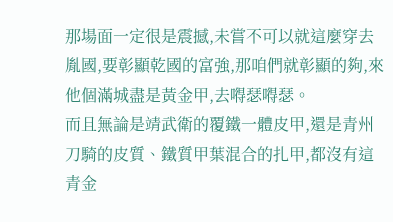那場面一定很是震撼,未嘗不可以就這麼穿去胤國,要彰顯乾國的富強,那咱們就彰顯的夠,來他個滿城盡是黃金甲,去嘚瑟嘚瑟。
而且無論是靖武衛的覆鐵一體皮甲,還是青州刀騎的皮質、鐵質甲葉混合的扎甲,都沒有這青金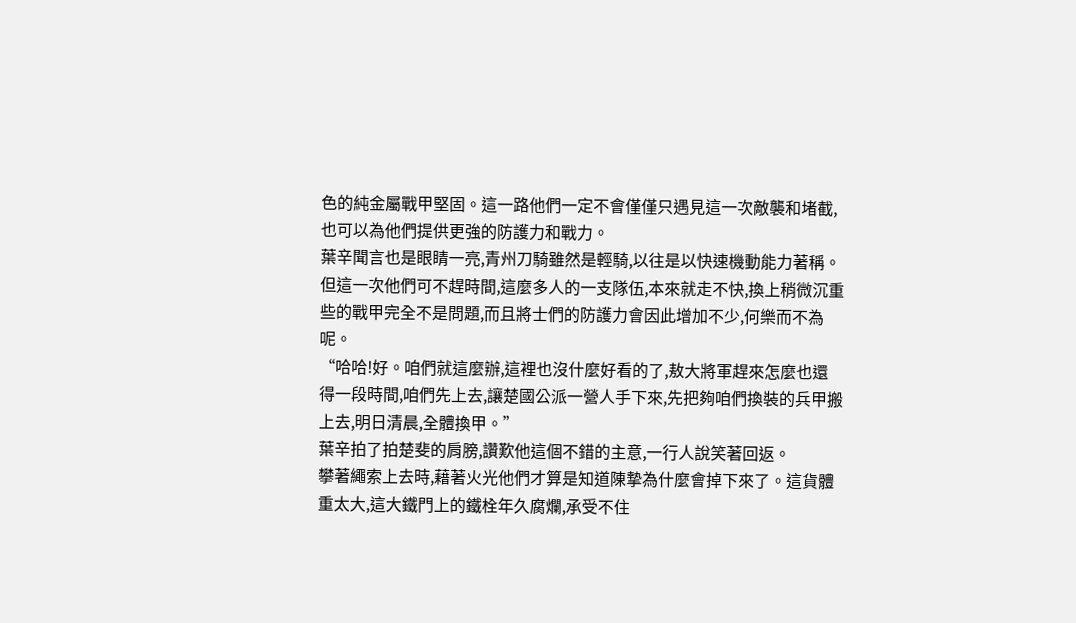色的純金屬戰甲堅固。這一路他們一定不會僅僅只遇見這一次敵襲和堵截,也可以為他們提供更強的防護力和戰力。
葉辛聞言也是眼睛一亮,青州刀騎雖然是輕騎,以往是以快速機動能力著稱。但這一次他們可不趕時間,這麼多人的一支隊伍,本來就走不快,換上稍微沉重些的戰甲完全不是問題,而且將士們的防護力會因此增加不少,何樂而不為呢。
“哈哈!好。咱們就這麼辦,這裡也沒什麼好看的了,敖大將軍趕來怎麼也還得一段時間,咱們先上去,讓楚國公派一營人手下來,先把夠咱們換裝的兵甲搬上去,明日清晨,全體換甲。”
葉辛拍了拍楚斐的肩膀,讚歎他這個不錯的主意,一行人說笑著回返。
攀著繩索上去時,藉著火光他們才算是知道陳摯為什麼會掉下來了。這貨體重太大,這大鐵門上的鐵栓年久腐爛,承受不住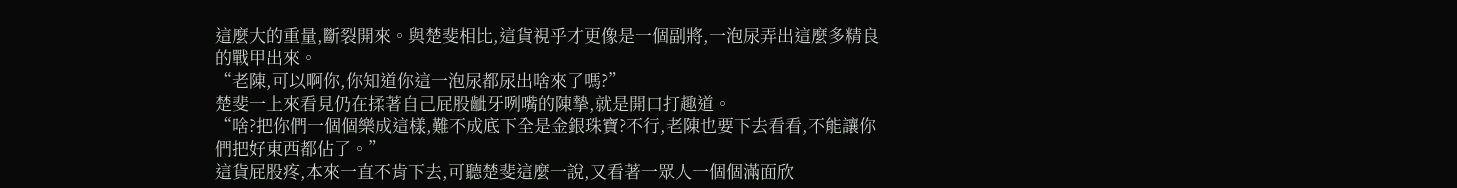這麼大的重量,斷裂開來。與楚斐相比,這貨視乎才更像是一個副將,一泡尿弄出這麼多精良的戰甲出來。
“老陳,可以啊你,你知道你這一泡尿都尿出啥來了嗎?”
楚斐一上來看見仍在揉著自己屁股齜牙咧嘴的陳摯,就是開口打趣道。
“啥?把你們一個個樂成這樣,難不成底下全是金銀珠寶?不行,老陳也要下去看看,不能讓你們把好東西都佔了。”
這貨屁股疼,本來一直不肯下去,可聽楚斐這麼一說,又看著一眾人一個個滿面欣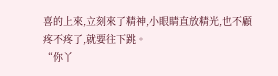喜的上來,立刻來了精神,小眼睛直放精光,也不顧疼不疼了,就要往下跳。
“你丫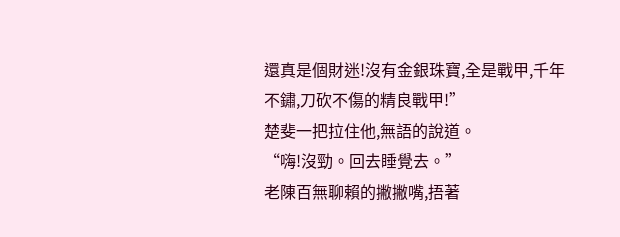還真是個財迷!沒有金銀珠寶,全是戰甲,千年不鏽,刀砍不傷的精良戰甲!”
楚斐一把拉住他,無語的說道。
“嗨!沒勁。回去睡覺去。”
老陳百無聊賴的撇撇嘴,捂著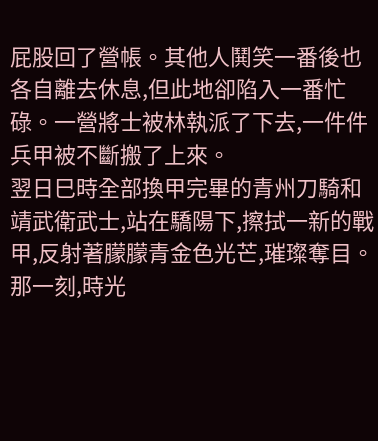屁股回了營帳。其他人鬨笑一番後也各自離去休息,但此地卻陷入一番忙碌。一營將士被林執派了下去,一件件兵甲被不斷搬了上來。
翌日巳時全部換甲完畢的青州刀騎和靖武衛武士,站在驕陽下,擦拭一新的戰甲,反射著朦朦青金色光芒,璀璨奪目。
那一刻,時光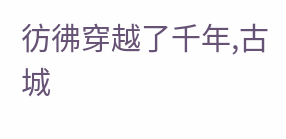彷彿穿越了千年,古城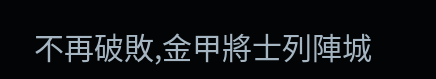不再破敗,金甲將士列陣城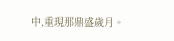中,重現那鼎盛歲月。